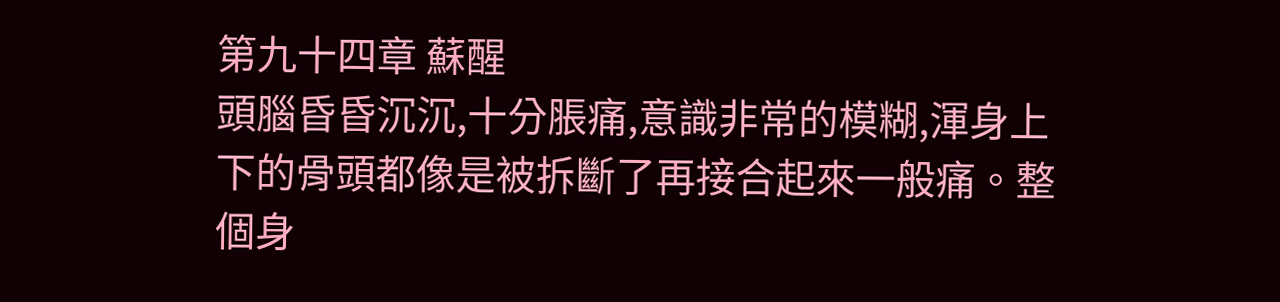第九十四章 蘇醒
頭腦昏昏沉沉,十分脹痛,意識非常的模糊,渾身上下的骨頭都像是被拆斷了再接合起來一般痛。整個身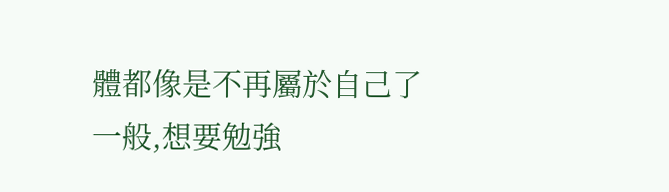體都像是不再屬於自己了一般,想要勉強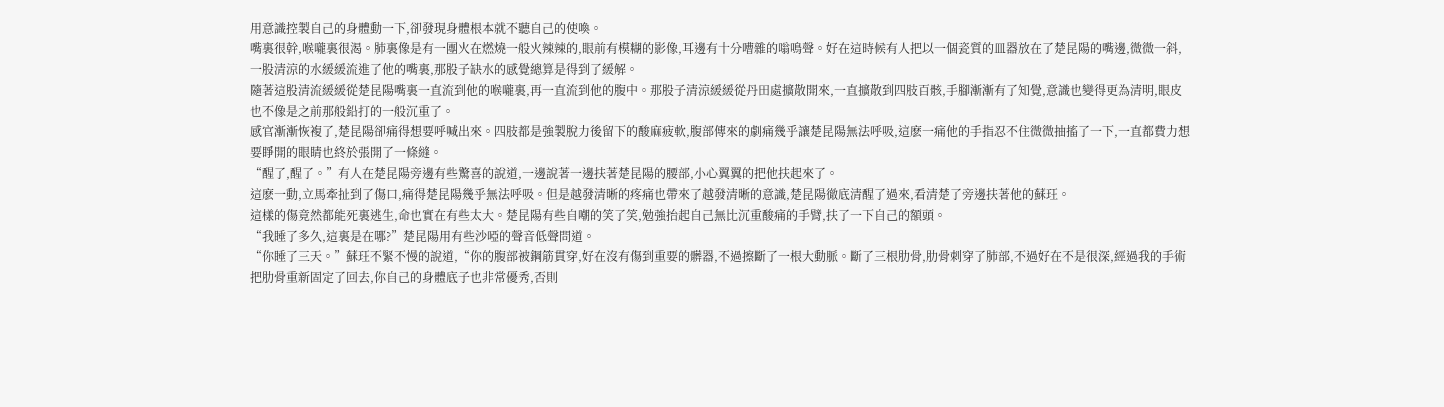用意識控製自己的身體動一下,卻發現身體根本就不聽自己的使喚。
嘴裏很幹,喉嚨裏很渴。肺裏像是有一團火在燃燒一般火辣辣的,眼前有模糊的影像,耳邊有十分嘈雜的嗡鳴聲。好在這時候有人把以一個瓷質的皿器放在了楚昆陽的嘴邊,微微一斜,一股清涼的水緩緩流進了他的嘴裏,那股子缺水的感覺總算是得到了緩解。
隨著這股清流緩緩從楚昆陽嘴裏一直流到他的喉嚨裏,再一直流到他的腹中。那股子清涼緩緩從丹田處擴散開來,一直擴散到四肢百骸,手腳漸漸有了知覺,意識也變得更為清明,眼皮也不像是之前那般鉛打的一般沉重了。
感官漸漸恢複了,楚昆陽卻痛得想要呼喊出來。四肢都是強製脫力後留下的酸麻疲軟,腹部傳來的劇痛幾乎讓楚昆陽無法呼吸,這麽一痛他的手指忍不住微微抽搐了一下,一直都費力想要睜開的眼睛也終於張開了一條縫。
“醒了,醒了。”有人在楚昆陽旁邊有些驚喜的說道,一邊說著一邊扶著楚昆陽的腰部,小心翼翼的把他扶起來了。
這麽一動,立馬牽扯到了傷口,痛得楚昆陽幾乎無法呼吸。但是越發清晰的疼痛也帶來了越發清晰的意識,楚昆陽徹底清醒了過來,看清楚了旁邊扶著他的蘇玨。
這樣的傷竟然都能死裏逃生,命也實在有些太大。楚昆陽有些自嘲的笑了笑,勉強抬起自己無比沉重酸痛的手臂,扶了一下自己的額頭。
“我睡了多久,這裏是在哪?”楚昆陽用有些沙啞的聲音低聲問道。
“你睡了三天。”蘇玨不緊不慢的說道,“你的腹部被鋼筋貫穿,好在沒有傷到重要的髒器,不過擦斷了一根大動脈。斷了三根肋骨,肋骨刺穿了肺部,不過好在不是很深,經過我的手術把肋骨重新固定了回去,你自己的身體底子也非常優秀,否則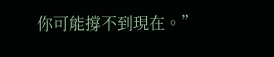你可能撐不到現在。”